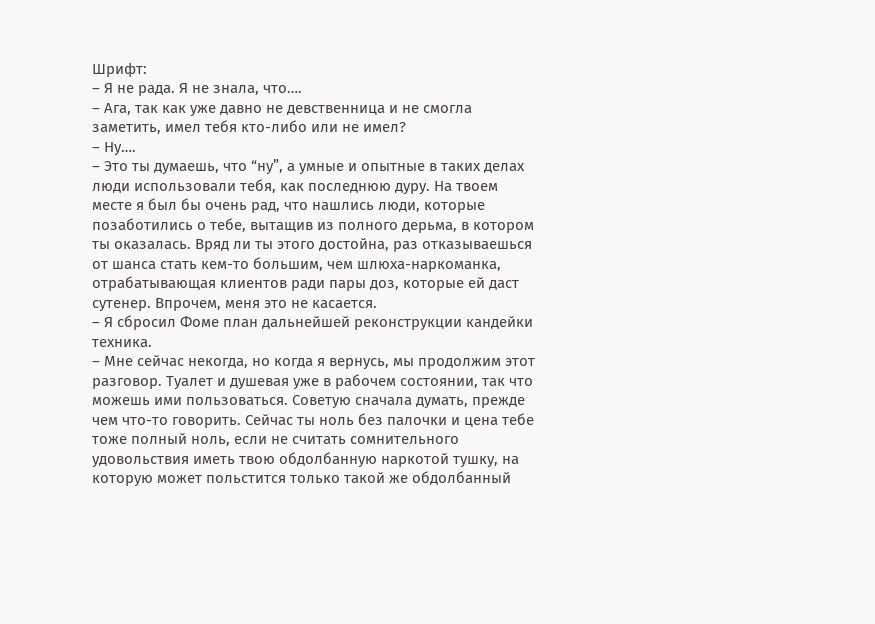Шрифт:
– Я не рада. Я не знала, что….
– Ага, так как уже давно не девственница и не смогла заметить, имел тебя кто-либо или не имел?
– Ну….
– Это ты думаешь, что “ну”, а умные и опытные в таких делах люди использовали тебя, как последнюю дуру. На твоем месте я был бы очень рад, что нашлись люди, которые позаботились о тебе, вытащив из полного дерьма, в котором ты оказалась. Вряд ли ты этого достойна, раз отказываешься от шанса стать кем-то большим, чем шлюха-наркоманка, отрабатывающая клиентов ради пары доз, которые ей даст сутенер. Впрочем, меня это не касается.
– Я сбросил Фоме план дальнейшей реконструкции кандейки техника.
– Мне сейчас некогда, но когда я вернусь, мы продолжим этот разговор. Туалет и душевая уже в рабочем состоянии, так что можешь ими пользоваться. Советую сначала думать, прежде чем что-то говорить. Сейчас ты ноль без палочки и цена тебе тоже полный ноль, если не считать сомнительного удовольствия иметь твою обдолбанную наркотой тушку, на которую может польстится только такой же обдолбанный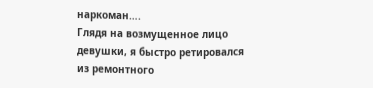наркоман….
Глядя на возмущенное лицо девушки, я быстро ретировался из ремонтного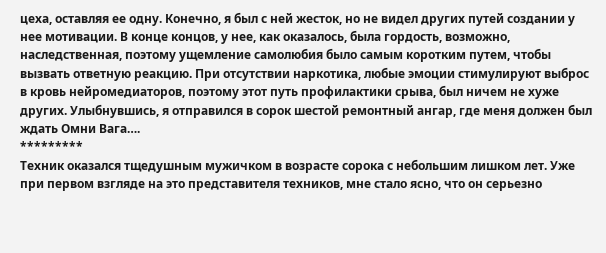цеха, оставляя ее одну. Конечно, я был с ней жесток, но не видел других путей создании у нее мотивации. В конце концов, у нее, как оказалось, была гордость, возможно, наследственная, поэтому ущемление самолюбия было самым коротким путем, чтобы вызвать ответную реакцию. При отсутствии наркотика, любые эмоции стимулируют выброс в кровь нейромедиаторов, поэтому этот путь профилактики срыва, был ничем не хуже других. Улыбнувшись, я отправился в сорок шестой ремонтный ангар, где меня должен был ждать Омни Вага….
*********
Техник оказался тщедушным мужичком в возрасте сорока с небольшим лишком лет. Уже при первом взгляде на это представителя техников, мне стало ясно, что он серьезно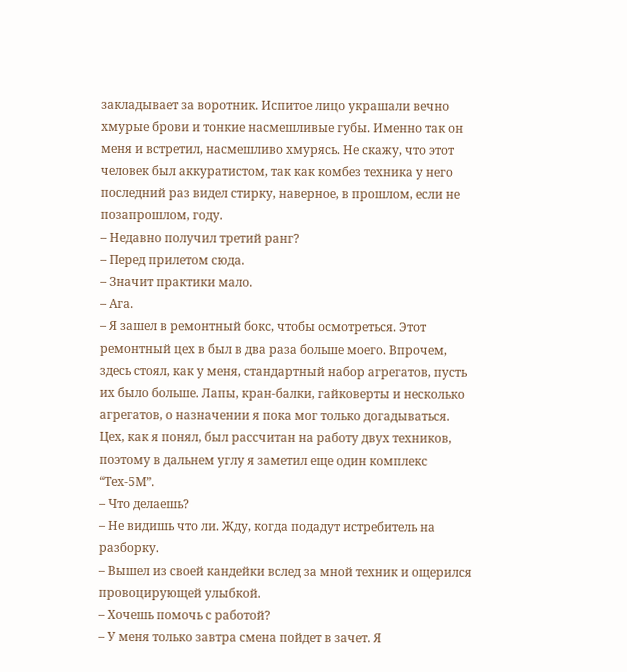закладывает за воротник. Испитое лицо украшали вечно хмурые брови и тонкие насмешливые губы. Именно так он меня и встретил, насмешливо хмурясь. Не скажу, что этот человек был аккуратистом, так как комбез техника у него последний раз видел стирку, наверное, в прошлом, если не позапрошлом, году.
– Недавно получил третий ранг?
– Перед прилетом сюда.
– Значит практики мало.
– Ага.
– Я зашел в ремонтный бокс, чтобы осмотреться. Этот ремонтный цех в был в два раза больше моего. Впрочем, здесь стоял, как у меня, стандартный набор агрегатов, пусть их было больше. Лапы, кран-балки, гайковерты и несколько агрегатов, о назначении я пока мог только догадываться. Цех, как я понял, был рассчитан на работу двух техников, поэтому в дальнем углу я заметил еще один комплекс “Тех-5М”.
– Что делаешь?
– Не видишь что ли. Жду, когда подадут истребитель на разборку.
– Вышел из своей кандейки вслед за мной техник и ощерился провоцирующей улыбкой.
– Хочешь помочь с работой?
– У меня только завтра смена пойдет в зачет. Я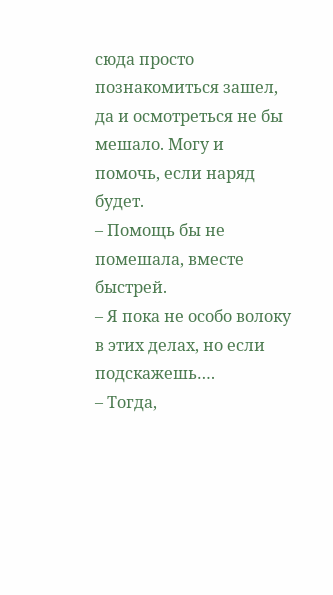сюда просто познакомиться зашел, да и осмотреться не бы мешало. Могу и помочь, если наряд будет.
– Помощь бы не помешала, вместе быстрей.
– Я пока не особо волоку в этих делах, но если подскажешь….
– Тогда,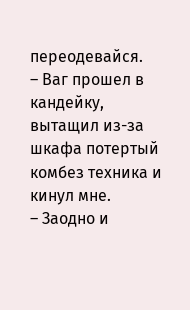переодевайся.
– Ваг прошел в кандейку, вытащил из-за шкафа потертый комбез техника и кинул мне.
– Заодно и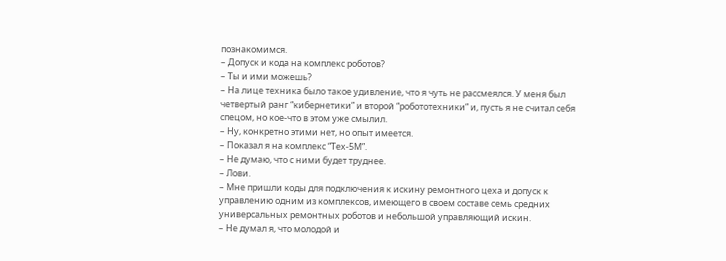познакомимся.
– Допуск и кода на комплекс роботов?
– Ты и ими можешь?
– На лице техника было такое удивление, что я чуть не рассмеялся. У меня был четвертый ранг “кибернетики” и второй “робототехники” и, пусть я не считал себя спецом, но кое-что в этом уже смылил.
– Ну, конкретно этими нет, но опыт имеется.
– Показал я на комплекс “Тех-5М”.
– Не думаю, что с ними будет труднее.
– Лови.
– Мне пришли коды для подключения к искину ремонтного цеха и допуск к управлению одним из комплексов, имеющего в своем составе семь средних универсальных ремонтных роботов и небольшой управляющий искин.
– Не думал я, что молодой и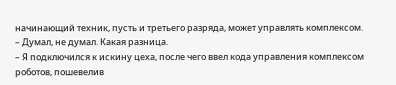начинающий техник, пусть и третьего разряда, может управлять комплексом.
– Думал, не думал. Какая разница.
– Я подключился к искину цеха, после чего ввел кода управления комплексом роботов, пошевелив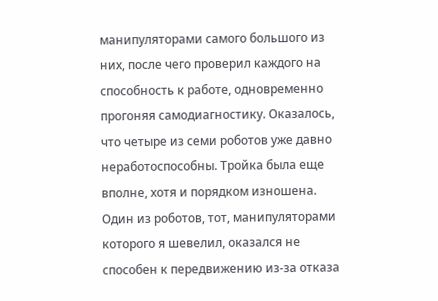манипуляторами самого большого из них, после чего проверил каждого на способность к работе, одновременно прогоняя самодиагностику. Оказалось, что четыре из семи роботов уже давно неработоспособны. Тройка была еще вполне, хотя и порядком изношена. Один из роботов, тот, манипуляторами которого я шевелил, оказался не способен к передвижению из-за отказа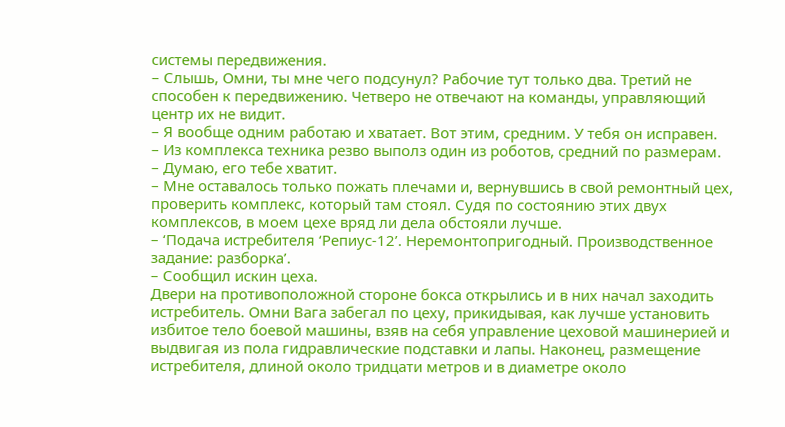системы передвижения.
– Слышь, Омни, ты мне чего подсунул? Рабочие тут только два. Третий не способен к передвижению. Четверо не отвечают на команды, управляющий центр их не видит.
– Я вообще одним работаю и хватает. Вот этим, средним. У тебя он исправен.
– Из комплекса техника резво выполз один из роботов, средний по размерам.
– Думаю, его тебе хватит.
– Мне оставалось только пожать плечами и, вернувшись в свой ремонтный цех, проверить комплекс, который там стоял. Судя по состоянию этих двух комплексов, в моем цехе вряд ли дела обстояли лучше.
– ‘Подача истребителя ‘Репиус-12’. Неремонтопригодный. Производственное задание: разборка’.
– Сообщил искин цеха.
Двери на противоположной стороне бокса открылись и в них начал заходить истребитель. Омни Вага забегал по цеху, прикидывая, как лучше установить избитое тело боевой машины, взяв на себя управление цеховой машинерией и выдвигая из пола гидравлические подставки и лапы. Наконец, размещение истребителя, длиной около тридцати метров и в диаметре около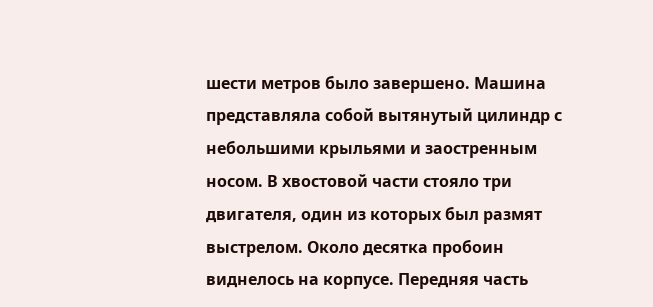шести метров было завершено. Машина представляла собой вытянутый цилиндр с небольшими крыльями и заостренным носом. В хвостовой части стояло три двигателя, один из которых был размят выстрелом. Около десятка пробоин виднелось на корпусе. Передняя часть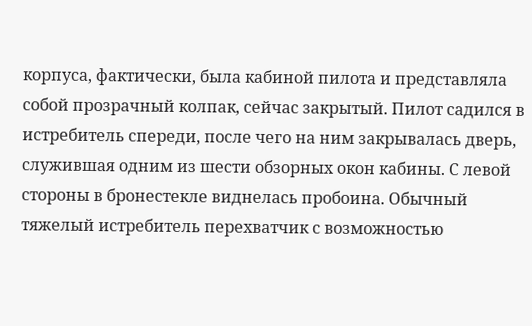корпуса, фактически, была кабиной пилота и представляла собой прозрачный колпак, сейчас закрытый. Пилот садился в истребитель спереди, после чего на ним закрывалась дверь, служившая одним из шести обзорных окон кабины. С левой стороны в бронестекле виднелась пробоина. Обычный тяжелый истребитель перехватчик с возможностью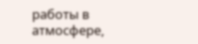работы в атмосфере,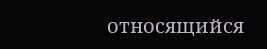относящийся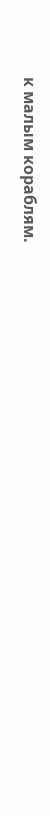к малым кораблям.